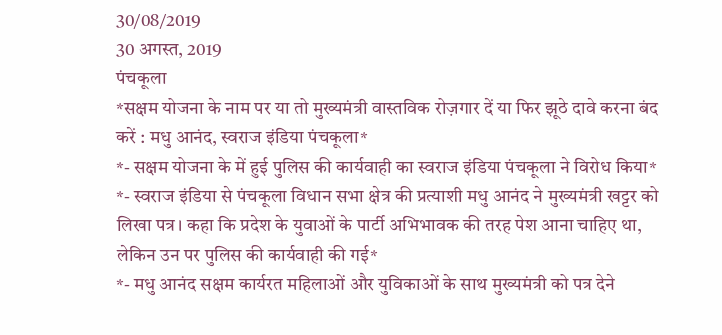30/08/2019
30 अगस्त, 2019
पंचकूला
*सक्षम योजना के नाम पर या तो मुख्यमंत्री वास्तविक रोज़गार दें या फिर झूठे दावे करना बंद करें : मधु आनंद, स्वराज इंडिया पंचकूला*
*- सक्षम योजना के में हुई पुलिस की कार्यवाही का स्वराज इंडिया पंचकूला ने विरोध किया*
*- स्वराज इंडिया से पंचकूला विधान सभा क्षेत्र की प्रत्याशी मधु आनंद ने मुख्यमंत्री खट्टर को लिखा पत्र। कहा कि प्रदेश के युवाओं के पार्टी अभिभावक की तरह पेश आना चाहिए था, लेकिन उन पर पुलिस की कार्यवाही की गई*
*- मधु आनंद सक्षम कार्यरत महिलाओं और युविकाओं के साथ मुख्यमंत्री को पत्र देने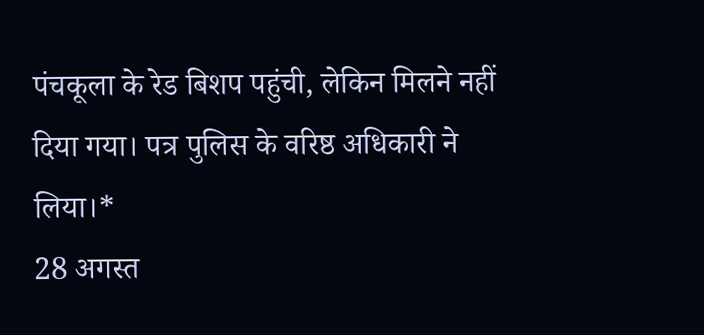पंचकूला के रेड बिशप पहुंची, लेकिन मिलने नहीं दिया गया। पत्र पुलिस के वरिष्ठ अधिकारी ने लिया।*
28 अगस्त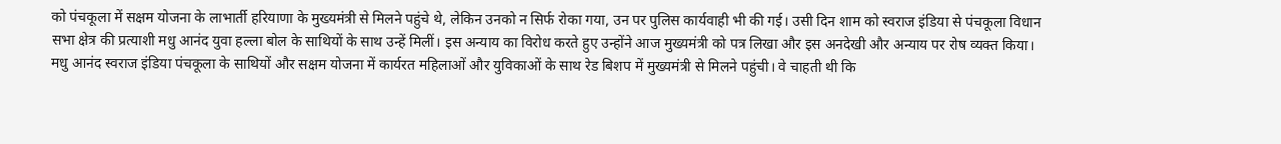को पंचकूला में सक्षम योजना के लाभार्ती हरियाणा के मुख्यमंत्री से मिलने पहुंचे थे, लेकिन उनको न सिर्फ रोका गया, उन पर पुलिस कार्यवाही भी की गई। उसी दिन शाम को स्वराज इंडिया से पंचकूला विधान सभा क्षेत्र की प्रत्याशी मधु आनंद युवा हल्ला बोल के साथियों के साथ उन्हें मिलीं। इस अन्याय का विरोध करते हुए उन्होंने आज मुख्यमंत्री को पत्र लिखा और इस अनदेखी और अन्याय पर रोष व्यक्त किया।
मधु आनंद स्वराज इंडिया पंचकूला के साथियों और सक्षम योजना में कार्यरत महिलाओं और युविकाओं के साथ रेड बिशप में मुख्यमंत्री से मिलने पहुंची। वे चाहती थी कि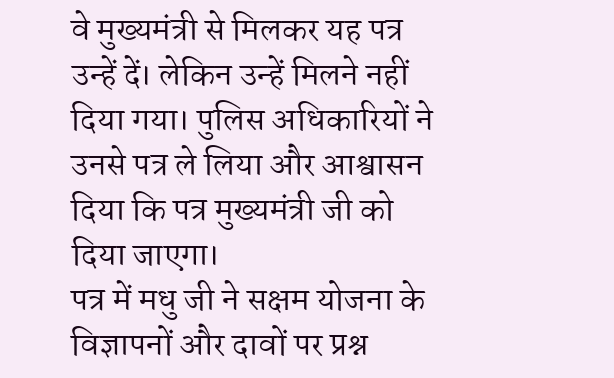वे मुख्यमंत्री से मिलकर यह पत्र उन्हें दें। लेकिन उन्हें मिलने नहीं दिया गया। पुलिस अधिकारियों ने उनसे पत्र ले लिया और आश्वासन दिया कि पत्र मुख्यमंत्री जी को दिया जाएगा।
पत्र में मधु जी ने सक्षम योजना के विज्ञापनों और दावों पर प्रश्न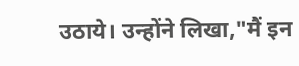उठाये। उन्होंने लिखा,"मैं इन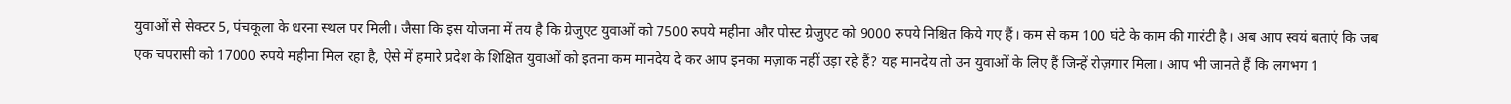युवाओं से सेक्टर 5, पंचकूला के धरना स्थल पर मिली। जैसा कि इस योजना में तय है कि ग्रेजुएट युवाओं को 7500 रुपये महीना और पोस्ट ग्रेजुएट को 9000 रुपये निश्चित किये गए हैं। कम से कम 100 घंटे के काम की गारंटी है। अब आप स्वयं बताएं कि जब एक चपरासी को 17000 रुपये महीना मिल रहा है, ऐसे में हमारे प्रदेश के शिक्षित युवाओं को इतना कम मानदेय दे कर आप इनका मज़ाक नहीं उड़ा रहे हैं? यह मानदेय तो उन युवाओं के लिए हैं जिन्हें रोज़गार मिला। आप भी जानते हैं कि लगभग 1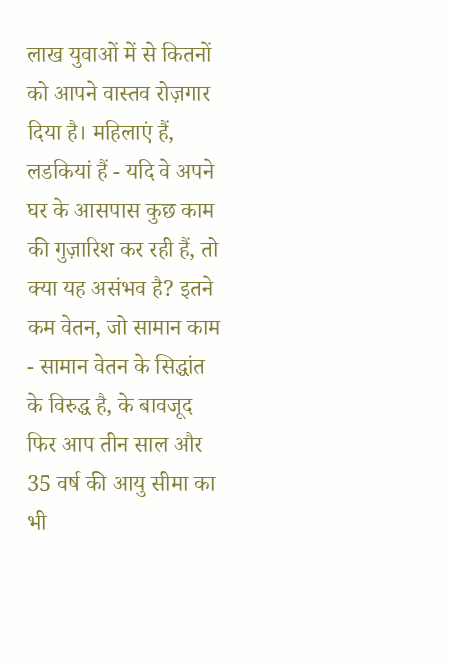लाख युवाओं में से कितनों को आपने वास्तव रोज़गार दिया है। महिलाएं हैं, लडकियां हैं - यदि वे अपने घर के आसपास कुछ काम की गुज़ारिश कर रही हैं, तो क्या यह असंभव है? इतने कम वेतन, जो सामान काम - सामान वेतन के सिद्धांत के विरुद्ध है, के बावजूद फिर आप तीन साल और 35 वर्ष की आयु सीमा का भी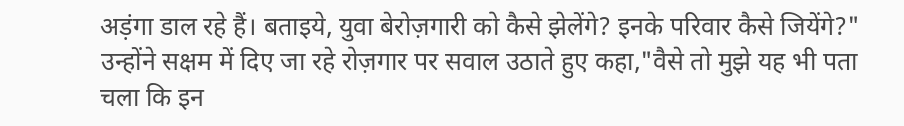अड़ंगा डाल रहे हैं। बताइये, युवा बेरोज़गारी को कैसे झेलेंगे? इनके परिवार कैसे जियेंगे?"
उन्होंने सक्षम में दिए जा रहे रोज़गार पर सवाल उठाते हुए कहा,"वैसे तो मुझे यह भी पता चला कि इन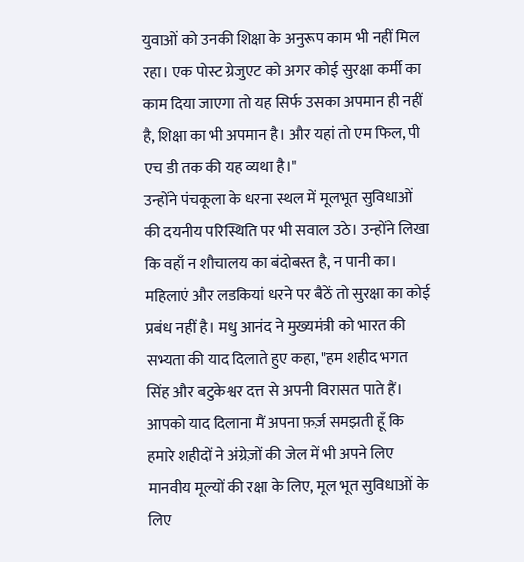युवाओं को उनकी शिक्षा के अनुरूप काम भी नहीं मिल रहा। एक पोस्ट ग्रेजुएट को अगर कोई सुरक्षा कर्मी का काम दिया जाएगा तो यह सिर्फ उसका अपमान ही नहीं है, शिक्षा का भी अपमान है। और यहां तो एम फिल, पी एच डी तक की यह व्यथा है।"
उन्होंने पंचकूला के धरना स्थल में मूलभूत सुविधाओं की दयनीय परिस्थिति पर भी सवाल उठे। उन्होंने लिखा कि वहाँ न शौचालय का बंदोबस्त है, न पानी का। महिलाएं और लडकियां धरने पर बैठें तो सुरक्षा का कोई प्रबंध नहीं है। मधु आनंद ने मुख्यमंत्री को भारत की सभ्यता की याद दिलाते हुए कहा, "हम शहीद भगत सिंह और बटुकेश्वर दत्त से अपनी विरासत पाते हैं। आपको याद दिलाना मैं अपना फ़र्ज़ समझती हूँ कि हमारे शहीदों ने अंग्रेज़ों की जेल में भी अपने लिए मानवीय मूल्यों की रक्षा के लिए, मूल भूत सुविधाओं के लिए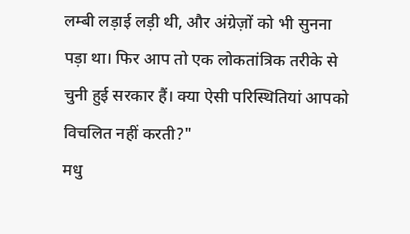लम्बी लड़ाई लड़ी थी, और अंग्रेज़ों को भी सुनना पड़ा था। फिर आप तो एक लोकतांत्रिक तरीके से चुनी हुई सरकार हैं। क्या ऐसी परिस्थितियां आपको विचलित नहीं करती?"
मधु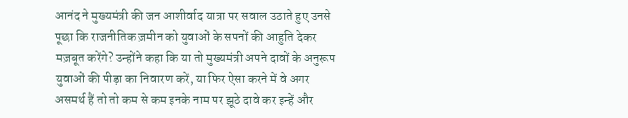आनंद ने मुख्यमंत्री की जन आशीर्वाद यात्रा पर सवाल उठाते हुए उनसे पूछा कि राजनीतिक ज़मीन को युवाओं के सपनों की आहुति देकर मज़बूत करेंगे? उन्होंने कहा कि या तो मुख्यमंत्री अपने दावों के अनुरूप युवाओं की पीड़ा का निवारण करें, या फिर ऐसा करने में वे अगर असमर्थ हैं तो तो कम से कम इनके नाम पर झूठे दावे कर इन्हें और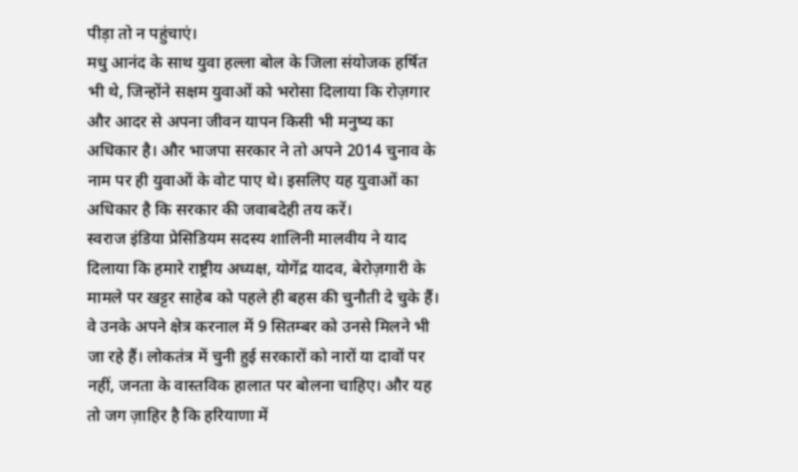पीड़ा तो न पहुंचाएं।
मधु आनंद के साथ युवा हल्ला बोल के जिला संयोजक हर्षित भी थे, जिन्होंने सक्षम युवाओं को भरोसा दिलाया कि रोज़गार और आदर से अपना जीवन यापन किसी भी मनुष्य का अधिकार है। और भाजपा सरकार ने तो अपने 2014 चुनाव के नाम पर ही युवाओं के वोट पाए थे। इसलिए यह युवाओं का अधिकार है कि सरकार की जवाबदेही तय करें।
स्वराज इंडिया प्रेसिडियम सदस्य शालिनी मालवीय ने याद दिलाया कि हमारे राष्ट्रीय अध्यक्ष, योगेंद्र यादव, बेरोज़गारी के मामले पर खट्टर साहेब को पहले ही बहस की चुनौती दे चुके हैं। वे उनके अपने क्षेत्र करनाल में 9 सितम्बर को उनसे मिलने भी जा रहे हैं। लोकतंत्र में चुनी हुई सरकारों को नारों या दावों पर नहीं, जनता के वास्तविक हालात पर बोलना चाहिए। और यह तो जग ज़ाहिर है कि हरियाणा में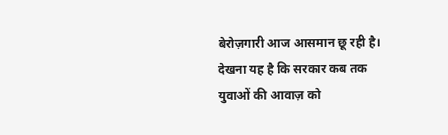बेरोज़गारी आज आसमान छू रही है। देखना यह है कि सरकार कब तक युवाओं की आवाज़ को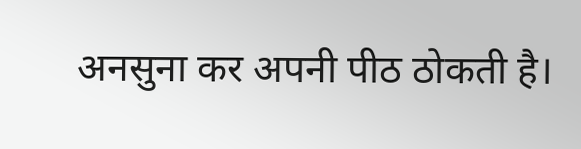अनसुना कर अपनी पीठ ठोकती है।